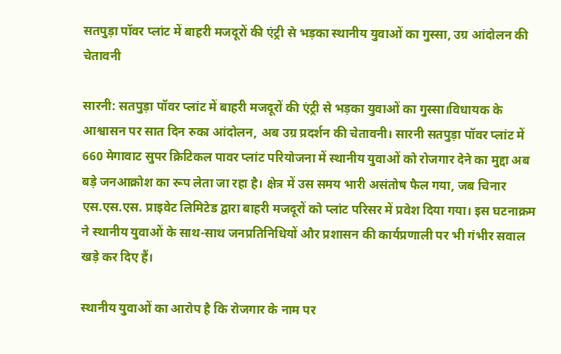सतपुड़ा पॉवर प्लांट में बाहरी मजदूरों की एंट्री से भड़का स्थानीय युवाओं का गुस्सा, उग्र आंदोलन की चेतावनी

सारनी: सतपुड़ा पॉवर प्लांट में बाहरी मजदूरों की एंट्री से भड़का युवाओं का गुस्सा।विधायक के आश्वासन पर सात दिन रुका आंदोलन, अब उग्र प्रदर्शन की चेतावनी। सारनी सतपुड़ा पॉवर प्लांट में 660 मेगावाट सुपर क्रिटिकल पावर प्लांट परियोजना में स्थानीय युवाओं को रोजगार देने का मुद्दा अब बड़े जनआक्रोश का रूप लेता जा रहा है। क्षेत्र में उस समय भारी असंतोष फैल गया, जब चिनार एस.एस.एस. प्राइवेट लिमिटेड द्वारा बाहरी मजदूरों को प्लांट परिसर में प्रवेश दिया गया। इस घटनाक्रम ने स्थानीय युवाओं के साथ-साथ जनप्रतिनिधियों और प्रशासन की कार्यप्रणाली पर भी गंभीर सवाल खड़े कर दिए हैं।

स्थानीय युवाओं का आरोप है कि रोजगार के नाम पर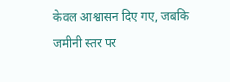केवल आश्वासन दिए गए, जबकि जमीनी स्तर पर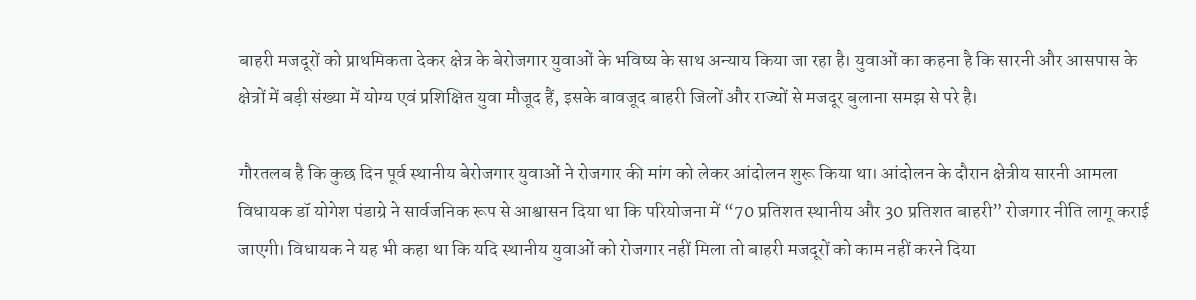बाहरी मजदूरों को प्राथमिकता देकर क्षेत्र के बेरोजगार युवाओं के भविष्य के साथ अन्याय किया जा रहा है। युवाओं का कहना है कि सारनी और आसपास के क्षेत्रों में बड़ी संख्या में योग्य एवं प्रशिक्षित युवा मौजूद हैं, इसके बावजूद बाहरी जिलों और राज्यों से मजदूर बुलाना समझ से परे है।

गौरतलब है कि कुछ दिन पूर्व स्थानीय बेरोजगार युवाओं ने रोजगार की मांग को लेकर आंदोलन शुरू किया था। आंदोलन के दौरान क्षेत्रीय सारनी आमला विधायक डॉ योगेश पंडाग्रे ने सार्वजनिक रूप से आश्वासन दिया था कि परियोजना में “70 प्रतिशत स्थानीय और 30 प्रतिशत बाहरी” रोजगार नीति लागू कराई जाएगी। विधायक ने यह भी कहा था कि यदि स्थानीय युवाओं को रोजगार नहीं मिला तो बाहरी मजदूरों को काम नहीं करने दिया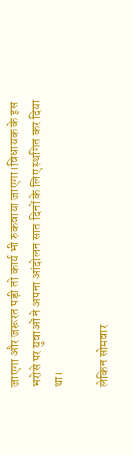जाएगा और जरूरत पड़ी तो कार्य भी रुकवाया जाएगा।विधायक के इस भरोसे पर युवाओं ने अपना आंदोलन सात दिनों के लिए स्थगित कर दिया था।

लेकिन सोमवार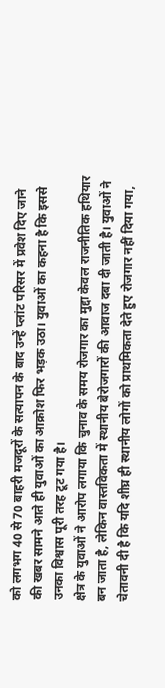को लगभग 40 से 70 बाहरी मजदूरों के सत्यापन के बाद उन्हें प्लांट परिसर में प्रवेश दिए जाने की खबर सामने आते ही युवाओं का आक्रोश फिर भड़क उठा। युवाओं का कहना है कि इससे उनका विश्वास पूरी तरह टूट गया है।
क्षेत्र के युवाओं ने आरोप लगाया कि चुनाव के समय रोजगार का मुद्दा केवल राजनीतिक हथियार बन जाता है, लेकिन वास्तविकता में स्थानीय बेरोजगारों की आवाज दबा दी जाती है। युवाओं ने चेतावनी दी है कि यदि शीघ्र ही स्थानीय लोगों को प्राथमिकता देते हुए रोजगार नहीं दिया गया,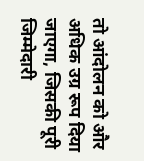तो आंदोलन को और अधिक उग्र रूप दिया जाएगा, जिसकी पूरी जिम्मेदारी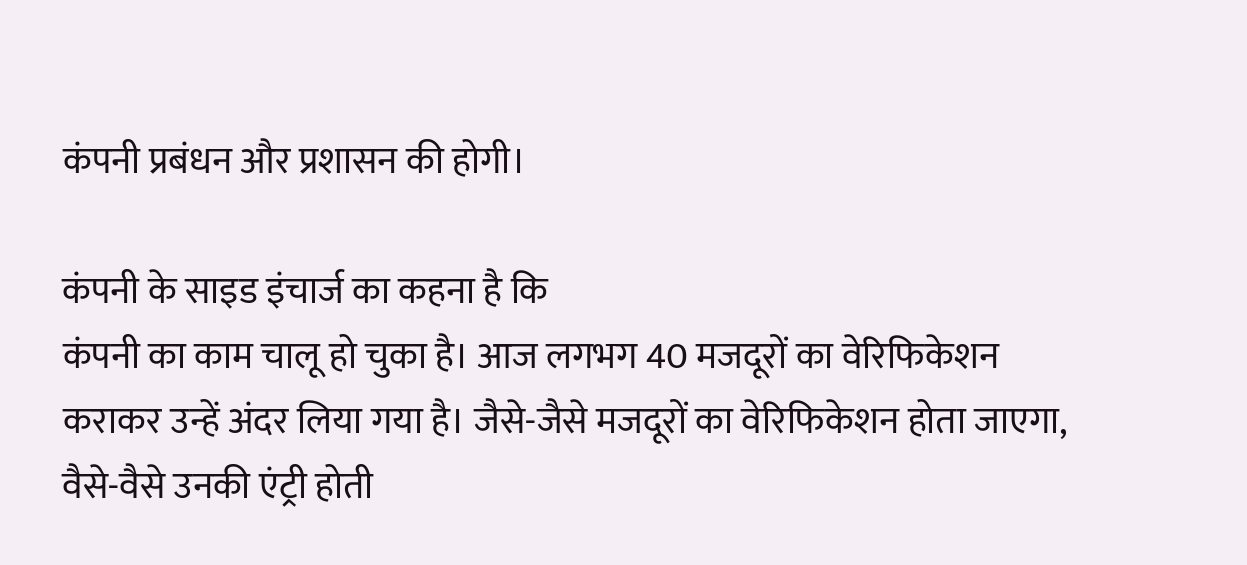कंपनी प्रबंधन और प्रशासन की होगी।

कंपनी के साइड इंचार्ज का कहना है कि
कंपनी का काम चालू हो चुका है। आज लगभग 40 मजदूरों का वेरिफिकेशन कराकर उन्हें अंदर लिया गया है। जैसे-जैसे मजदूरों का वेरिफिकेशन होता जाएगा, वैसे-वैसे उनकी एंट्री होती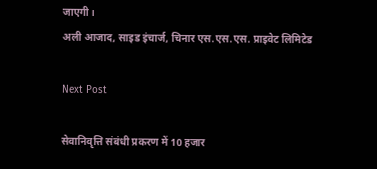जाएगी।
अली आजाद, साइड इंचार्ज, चिनार एस.एस.एस. प्राइवेट लिमिटेड

Next Post

सेवानिवृत्ति संबंधी प्रकरण में 10 हजार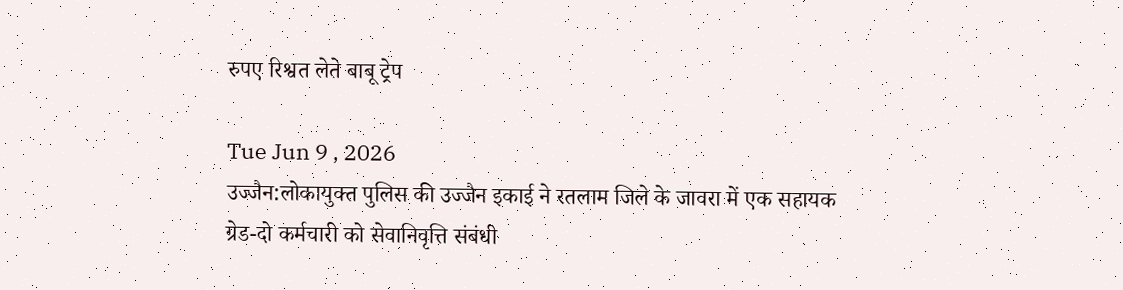रुपए रिश्वत लेते बाबू ट्रेप

Tue Jun 9 , 2026
उज्जैन:लोकायुक्त पुलिस की उज्जैन इकाई ने रतलाम जिले के जावरा में एक सहायक ग्रेड-दो कर्मचारी को सेवानिवृत्ति संबंधी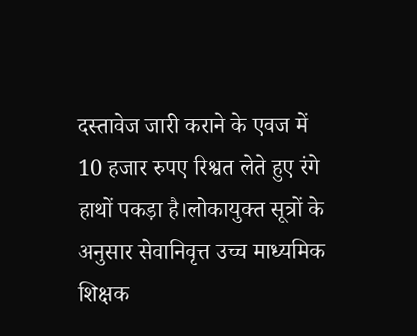दस्तावेज जारी कराने के एवज में 10 हजार रुपए रिश्वत लेते हुए रंगे हाथों पकड़ा है।लोकायुक्त सूत्रों के अनुसार सेवानिवृत्त उच्च माध्यमिक शिक्षक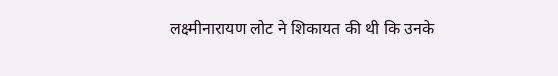लक्ष्मीनारायण लोट ने शिकायत की थी कि उनके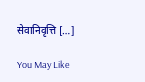सेवानिवृत्ति […]

You May Like